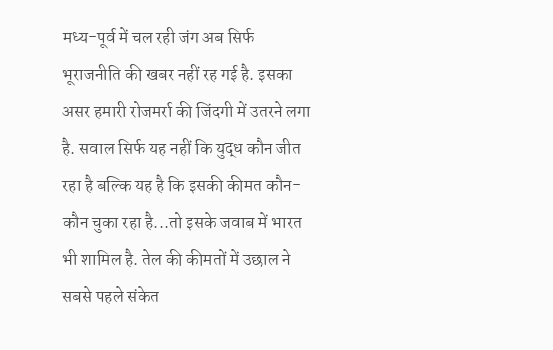मध्य-पूर्व में चल रही जंग अब सिर्फ भूराजनीति की खबर नहीं रह गई है. इसका असर हमारी रोजमर्रा की जिंदगी में उतरने लगा है. सवाल सिर्फ यह नहीं कि युद्ध कौन जीत रहा है बल्कि यह है कि इसकी कीमत कौन-कौन चुका रहा है...तो इसके जवाब में भारत भी शामिल है. तेल की कीमतों में उछाल ने सबसे पहले संकेत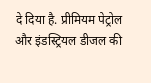दे दिया है. प्रीमियम पेट्रोल और इंडस्ट्रियल डीजल की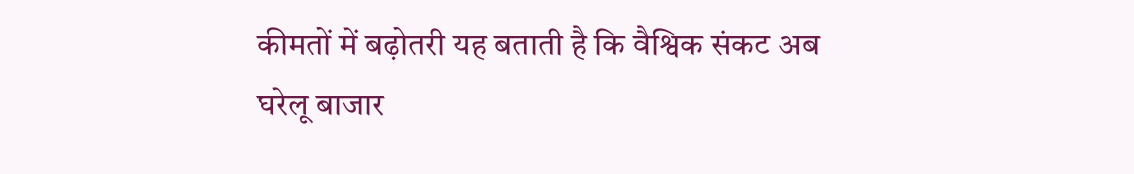कीमतों में बढ़ोतरी यह बताती है कि वैश्विक संकट अब घरेलू बाजार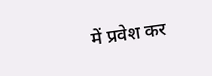में प्रवेश कर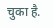चुका है.